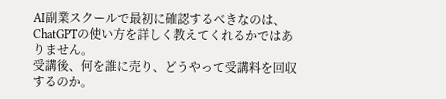AI副業スクールで最初に確認するべきなのは、ChatGPTの使い方を詳しく教えてくれるかではありません。
受講後、何を誰に売り、どうやって受講料を回収するのか。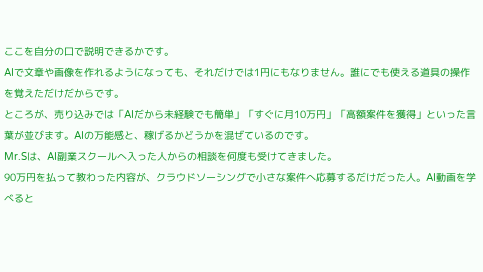ここを自分の口で説明できるかです。
AIで文章や画像を作れるようになっても、それだけでは1円にもなりません。誰にでも使える道具の操作を覚えただけだからです。
ところが、売り込みでは「AIだから未経験でも簡単」「すぐに月10万円」「高額案件を獲得」といった言葉が並びます。AIの万能感と、稼げるかどうかを混ぜているのです。
Mr.Sは、AI副業スクールへ入った人からの相談を何度も受けてきました。
90万円を払って教わった内容が、クラウドソーシングで小さな案件へ応募するだけだった人。AI動画を学べると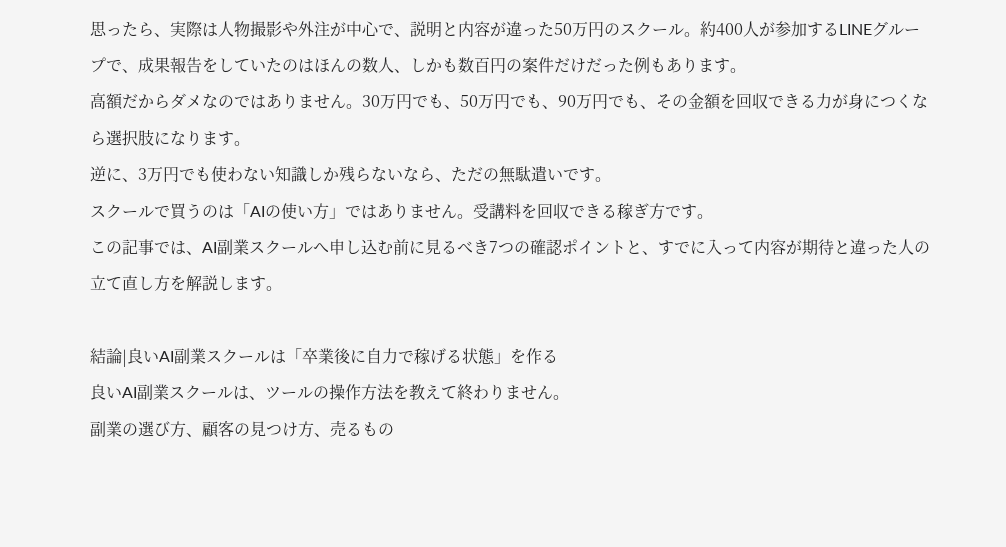思ったら、実際は人物撮影や外注が中心で、説明と内容が違った50万円のスクール。約400人が参加するLINEグループで、成果報告をしていたのはほんの数人、しかも数百円の案件だけだった例もあります。
高額だからダメなのではありません。30万円でも、50万円でも、90万円でも、その金額を回収できる力が身につくなら選択肢になります。
逆に、3万円でも使わない知識しか残らないなら、ただの無駄遣いです。
スクールで買うのは「AIの使い方」ではありません。受講料を回収できる稼ぎ方です。
この記事では、AI副業スクールへ申し込む前に見るべき7つの確認ポイントと、すでに入って内容が期待と違った人の立て直し方を解説します。

結論|良いAI副業スクールは「卒業後に自力で稼げる状態」を作る
良いAI副業スクールは、ツールの操作方法を教えて終わりません。
副業の選び方、顧客の見つけ方、売るもの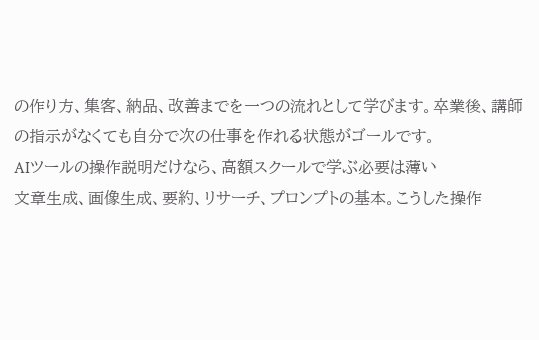の作り方、集客、納品、改善までを一つの流れとして学びます。卒業後、講師の指示がなくても自分で次の仕事を作れる状態がゴールです。
AIツールの操作説明だけなら、高額スクールで学ぶ必要は薄い
文章生成、画像生成、要約、リサーチ、プロンプトの基本。こうした操作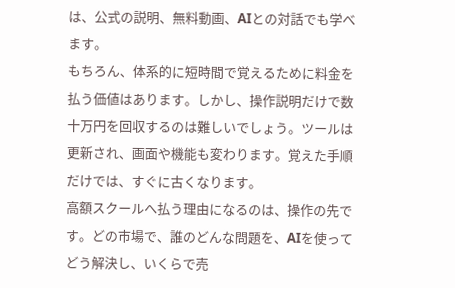は、公式の説明、無料動画、AIとの対話でも学べます。
もちろん、体系的に短時間で覚えるために料金を払う価値はあります。しかし、操作説明だけで数十万円を回収するのは難しいでしょう。ツールは更新され、画面や機能も変わります。覚えた手順だけでは、すぐに古くなります。
高額スクールへ払う理由になるのは、操作の先です。どの市場で、誰のどんな問題を、AIを使ってどう解決し、いくらで売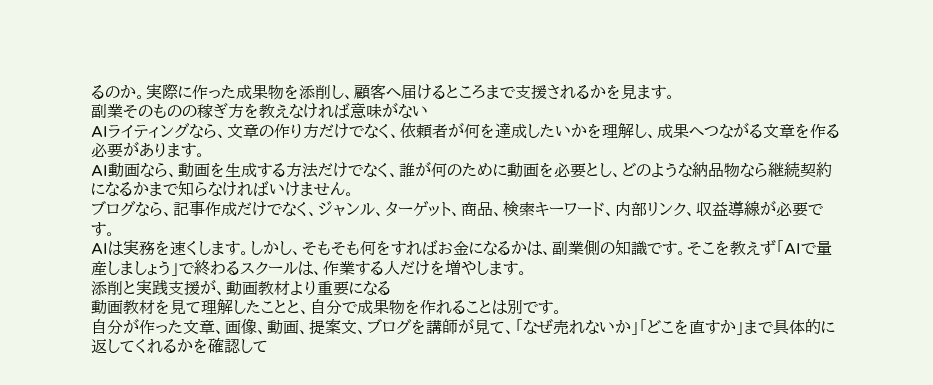るのか。実際に作った成果物を添削し、顧客へ届けるところまで支援されるかを見ます。
副業そのものの稼ぎ方を教えなければ意味がない
AIライティングなら、文章の作り方だけでなく、依頼者が何を達成したいかを理解し、成果へつながる文章を作る必要があります。
AI動画なら、動画を生成する方法だけでなく、誰が何のために動画を必要とし、どのような納品物なら継続契約になるかまで知らなければいけません。
ブログなら、記事作成だけでなく、ジャンル、ターゲット、商品、検索キーワード、内部リンク、収益導線が必要です。
AIは実務を速くします。しかし、そもそも何をすればお金になるかは、副業側の知識です。そこを教えず「AIで量産しましょう」で終わるスクールは、作業する人だけを増やします。
添削と実践支援が、動画教材より重要になる
動画教材を見て理解したことと、自分で成果物を作れることは別です。
自分が作った文章、画像、動画、提案文、ブログを講師が見て、「なぜ売れないか」「どこを直すか」まで具体的に返してくれるかを確認して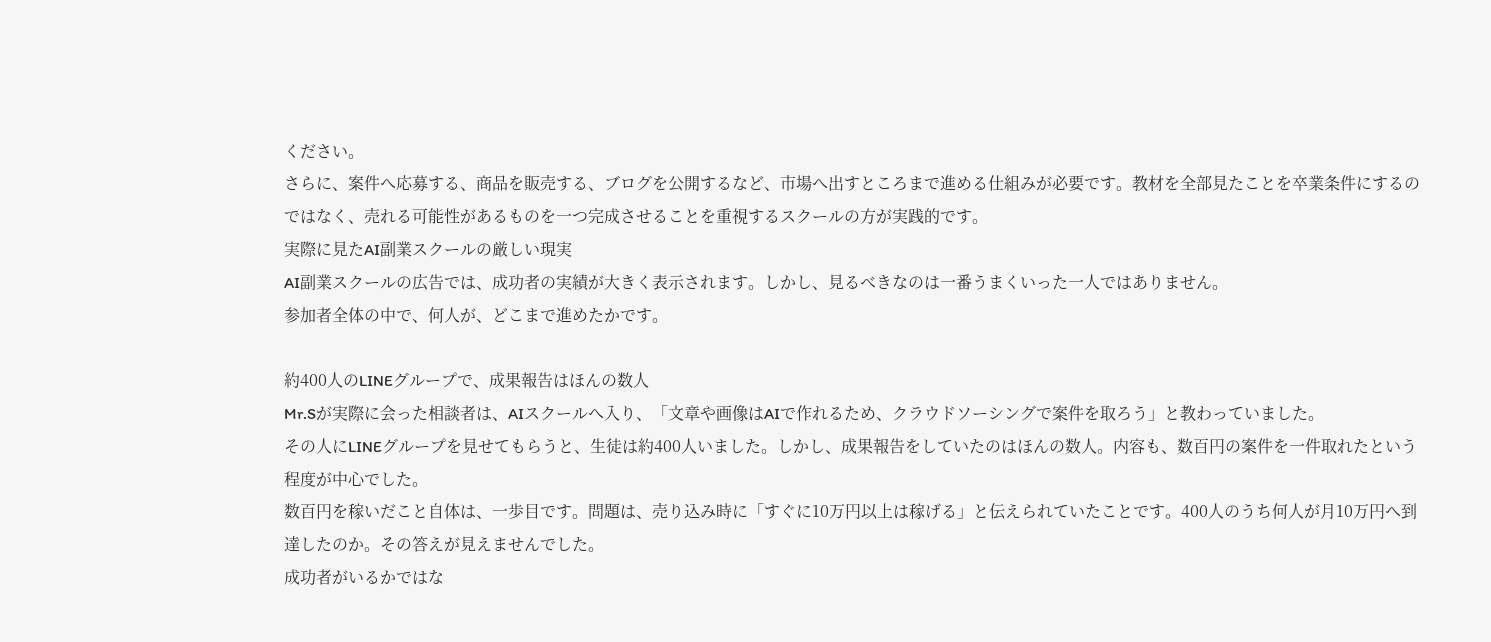ください。
さらに、案件へ応募する、商品を販売する、ブログを公開するなど、市場へ出すところまで進める仕組みが必要です。教材を全部見たことを卒業条件にするのではなく、売れる可能性があるものを一つ完成させることを重視するスクールの方が実践的です。
実際に見たAI副業スクールの厳しい現実
AI副業スクールの広告では、成功者の実績が大きく表示されます。しかし、見るべきなのは一番うまくいった一人ではありません。
参加者全体の中で、何人が、どこまで進めたかです。

約400人のLINEグループで、成果報告はほんの数人
Mr.Sが実際に会った相談者は、AIスクールへ入り、「文章や画像はAIで作れるため、クラウドソーシングで案件を取ろう」と教わっていました。
その人にLINEグループを見せてもらうと、生徒は約400人いました。しかし、成果報告をしていたのはほんの数人。内容も、数百円の案件を一件取れたという程度が中心でした。
数百円を稼いだこと自体は、一歩目です。問題は、売り込み時に「すぐに10万円以上は稼げる」と伝えられていたことです。400人のうち何人が月10万円へ到達したのか。その答えが見えませんでした。
成功者がいるかではな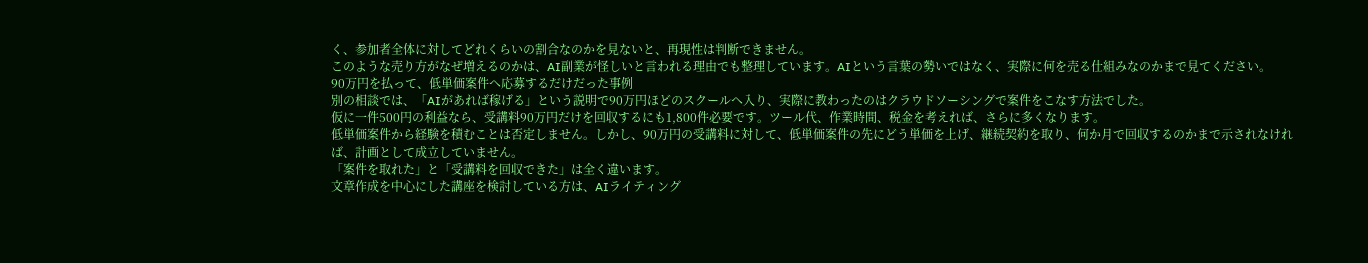く、参加者全体に対してどれくらいの割合なのかを見ないと、再現性は判断できません。
このような売り方がなぜ増えるのかは、AI副業が怪しいと言われる理由でも整理しています。AIという言葉の勢いではなく、実際に何を売る仕組みなのかまで見てください。
90万円を払って、低単価案件へ応募するだけだった事例
別の相談では、「AIがあれば稼げる」という説明で90万円ほどのスクールへ入り、実際に教わったのはクラウドソーシングで案件をこなす方法でした。
仮に一件500円の利益なら、受講料90万円だけを回収するにも1,800件必要です。ツール代、作業時間、税金を考えれば、さらに多くなります。
低単価案件から経験を積むことは否定しません。しかし、90万円の受講料に対して、低単価案件の先にどう単価を上げ、継続契約を取り、何か月で回収するのかまで示されなければ、計画として成立していません。
「案件を取れた」と「受講料を回収できた」は全く違います。
文章作成を中心にした講座を検討している方は、AIライティング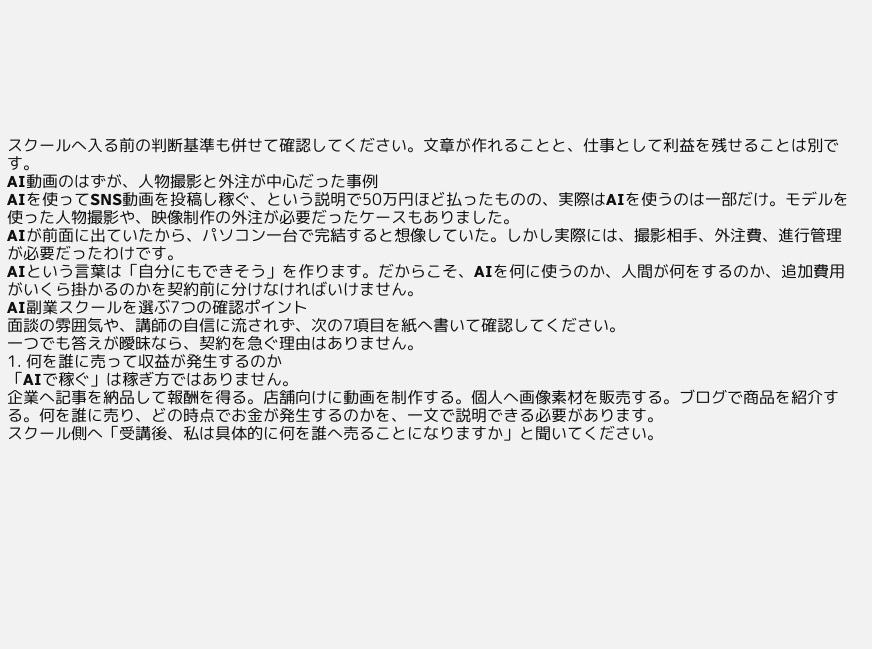スクールへ入る前の判断基準も併せて確認してください。文章が作れることと、仕事として利益を残せることは別です。
AI動画のはずが、人物撮影と外注が中心だった事例
AIを使ってSNS動画を投稿し稼ぐ、という説明で50万円ほど払ったものの、実際はAIを使うのは一部だけ。モデルを使った人物撮影や、映像制作の外注が必要だったケースもありました。
AIが前面に出ていたから、パソコン一台で完結すると想像していた。しかし実際には、撮影相手、外注費、進行管理が必要だったわけです。
AIという言葉は「自分にもできそう」を作ります。だからこそ、AIを何に使うのか、人間が何をするのか、追加費用がいくら掛かるのかを契約前に分けなければいけません。
AI副業スクールを選ぶ7つの確認ポイント
面談の雰囲気や、講師の自信に流されず、次の7項目を紙へ書いて確認してください。
一つでも答えが曖昧なら、契約を急ぐ理由はありません。
1. 何を誰に売って収益が発生するのか
「AIで稼ぐ」は稼ぎ方ではありません。
企業へ記事を納品して報酬を得る。店舗向けに動画を制作する。個人へ画像素材を販売する。ブログで商品を紹介する。何を誰に売り、どの時点でお金が発生するのかを、一文で説明できる必要があります。
スクール側へ「受講後、私は具体的に何を誰へ売ることになりますか」と聞いてください。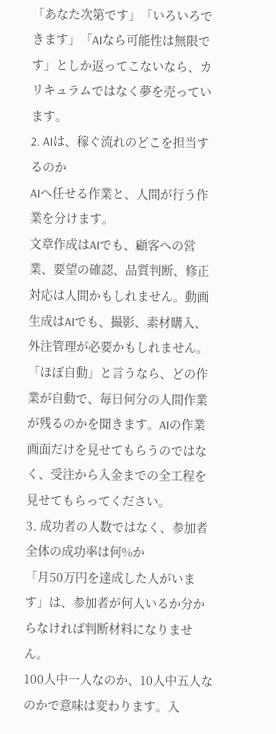「あなた次第です」「いろいろできます」「AIなら可能性は無限です」としか返ってこないなら、カリキュラムではなく夢を売っています。
2. AIは、稼ぐ流れのどこを担当するのか
AIへ任せる作業と、人間が行う作業を分けます。
文章作成はAIでも、顧客への営業、要望の確認、品質判断、修正対応は人間かもしれません。動画生成はAIでも、撮影、素材購入、外注管理が必要かもしれません。
「ほぼ自動」と言うなら、どの作業が自動で、毎日何分の人間作業が残るのかを聞きます。AIの作業画面だけを見せてもらうのではなく、受注から入金までの全工程を見せてもらってください。
3. 成功者の人数ではなく、参加者全体の成功率は何%か
「月50万円を達成した人がいます」は、参加者が何人いるか分からなければ判断材料になりません。
100人中一人なのか、10人中五人なのかで意味は変わります。入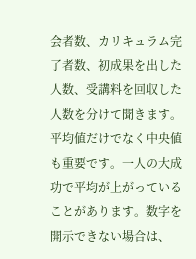会者数、カリキュラム完了者数、初成果を出した人数、受講料を回収した人数を分けて聞きます。
平均値だけでなく中央値も重要です。一人の大成功で平均が上がっていることがあります。数字を開示できない場合は、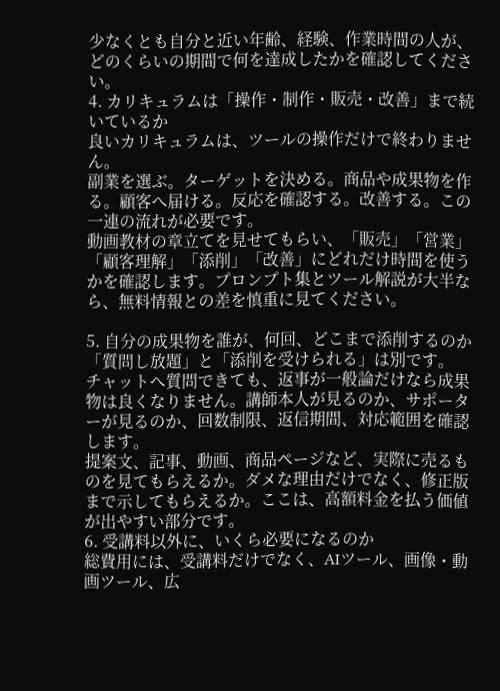少なくとも自分と近い年齢、経験、作業時間の人が、どのくらいの期間で何を達成したかを確認してください。
4. カリキュラムは「操作・制作・販売・改善」まで続いているか
良いカリキュラムは、ツールの操作だけで終わりません。
副業を選ぶ。ターゲットを決める。商品や成果物を作る。顧客へ届ける。反応を確認する。改善する。この一連の流れが必要です。
動画教材の章立てを見せてもらい、「販売」「営業」「顧客理解」「添削」「改善」にどれだけ時間を使うかを確認します。プロンプト集とツール解説が大半なら、無料情報との差を慎重に見てください。

5. 自分の成果物を誰が、何回、どこまで添削するのか
「質問し放題」と「添削を受けられる」は別です。
チャットへ質問できても、返事が一般論だけなら成果物は良くなりません。講師本人が見るのか、サポーターが見るのか、回数制限、返信期間、対応範囲を確認します。
提案文、記事、動画、商品ページなど、実際に売るものを見てもらえるか。ダメな理由だけでなく、修正版まで示してもらえるか。ここは、高額料金を払う価値が出やすい部分です。
6. 受講料以外に、いくら必要になるのか
総費用には、受講料だけでなく、AIツール、画像・動画ツール、広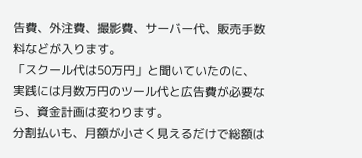告費、外注費、撮影費、サーバー代、販売手数料などが入ります。
「スクール代は50万円」と聞いていたのに、実践には月数万円のツール代と広告費が必要なら、資金計画は変わります。
分割払いも、月額が小さく見えるだけで総額は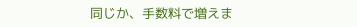同じか、手数料で増えま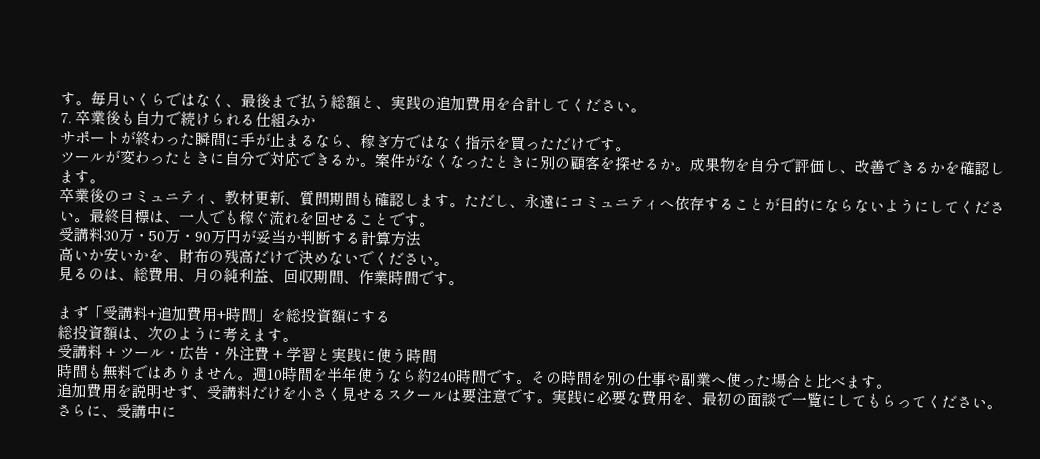す。毎月いくらではなく、最後まで払う総額と、実践の追加費用を合計してください。
7. 卒業後も自力で続けられる仕組みか
サポートが終わった瞬間に手が止まるなら、稼ぎ方ではなく指示を買っただけです。
ツールが変わったときに自分で対応できるか。案件がなくなったときに別の顧客を探せるか。成果物を自分で評価し、改善できるかを確認します。
卒業後のコミュニティ、教材更新、質問期間も確認します。ただし、永遠にコミュニティへ依存することが目的にならないようにしてください。最終目標は、一人でも稼ぐ流れを回せることです。
受講料30万・50万・90万円が妥当か判断する計算方法
高いか安いかを、財布の残高だけで決めないでください。
見るのは、総費用、月の純利益、回収期間、作業時間です。

まず「受講料+追加費用+時間」を総投資額にする
総投資額は、次のように考えます。
受講料 + ツール・広告・外注費 + 学習と実践に使う時間
時間も無料ではありません。週10時間を半年使うなら約240時間です。その時間を別の仕事や副業へ使った場合と比べます。
追加費用を説明せず、受講料だけを小さく見せるスクールは要注意です。実践に必要な費用を、最初の面談で一覧にしてもらってください。
さらに、受講中に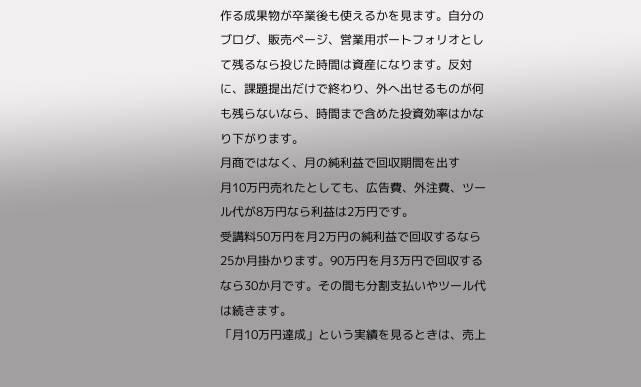作る成果物が卒業後も使えるかを見ます。自分のブログ、販売ページ、営業用ポートフォリオとして残るなら投じた時間は資産になります。反対に、課題提出だけで終わり、外へ出せるものが何も残らないなら、時間まで含めた投資効率はかなり下がります。
月商ではなく、月の純利益で回収期間を出す
月10万円売れたとしても、広告費、外注費、ツール代が8万円なら利益は2万円です。
受講料50万円を月2万円の純利益で回収するなら25か月掛かります。90万円を月3万円で回収するなら30か月です。その間も分割支払いやツール代は続きます。
「月10万円達成」という実績を見るときは、売上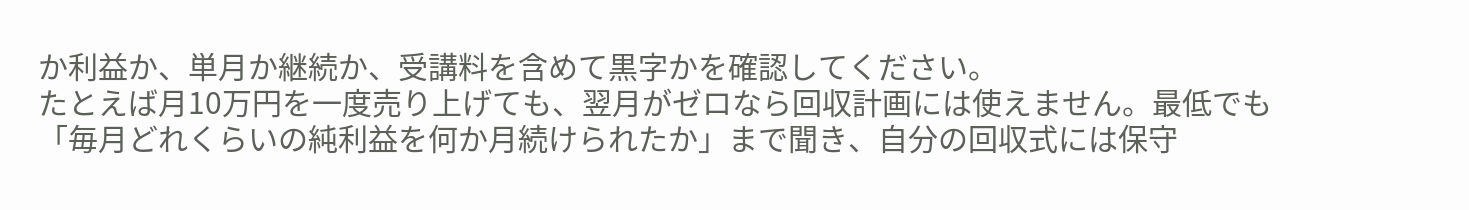か利益か、単月か継続か、受講料を含めて黒字かを確認してください。
たとえば月10万円を一度売り上げても、翌月がゼロなら回収計画には使えません。最低でも「毎月どれくらいの純利益を何か月続けられたか」まで聞き、自分の回収式には保守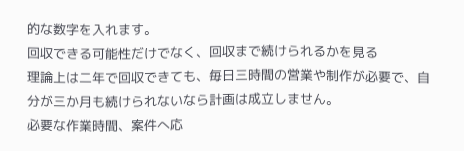的な数字を入れます。
回収できる可能性だけでなく、回収まで続けられるかを見る
理論上は二年で回収できても、毎日三時間の営業や制作が必要で、自分が三か月も続けられないなら計画は成立しません。
必要な作業時間、案件へ応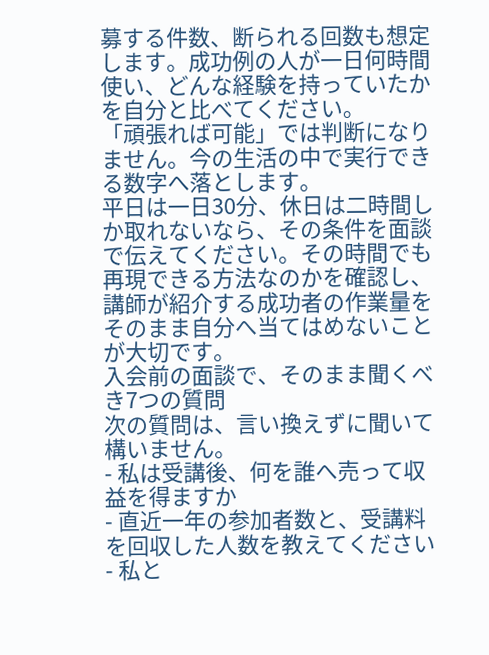募する件数、断られる回数も想定します。成功例の人が一日何時間使い、どんな経験を持っていたかを自分と比べてください。
「頑張れば可能」では判断になりません。今の生活の中で実行できる数字へ落とします。
平日は一日30分、休日は二時間しか取れないなら、その条件を面談で伝えてください。その時間でも再現できる方法なのかを確認し、講師が紹介する成功者の作業量をそのまま自分へ当てはめないことが大切です。
入会前の面談で、そのまま聞くべき7つの質問
次の質問は、言い換えずに聞いて構いません。
- 私は受講後、何を誰へ売って収益を得ますか
- 直近一年の参加者数と、受講料を回収した人数を教えてください
- 私と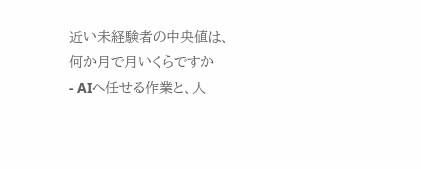近い未経験者の中央値は、何か月で月いくらですか
- AIへ任せる作業と、人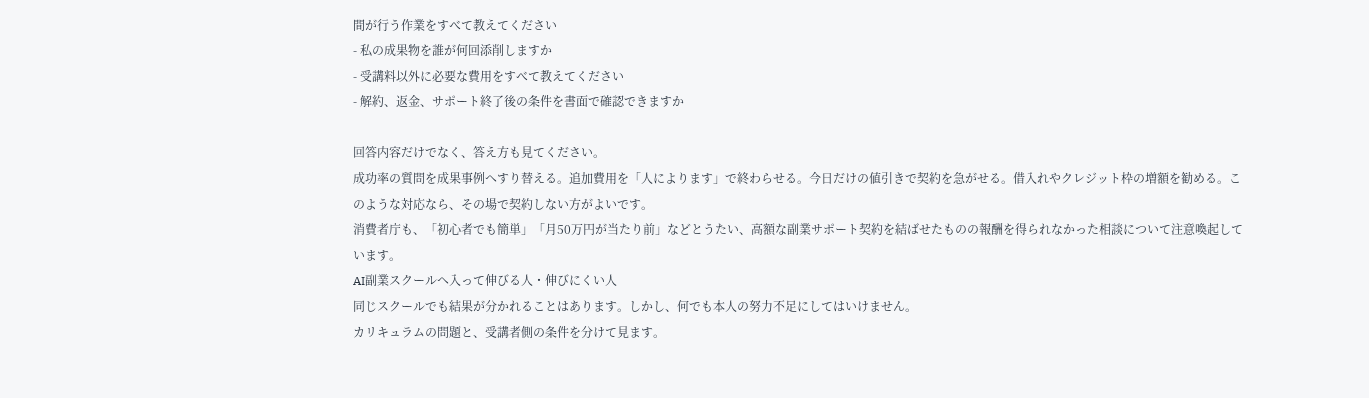間が行う作業をすべて教えてください
- 私の成果物を誰が何回添削しますか
- 受講料以外に必要な費用をすべて教えてください
- 解約、返金、サポート終了後の条件を書面で確認できますか

回答内容だけでなく、答え方も見てください。
成功率の質問を成果事例へすり替える。追加費用を「人によります」で終わらせる。今日だけの値引きで契約を急がせる。借入れやクレジット枠の増額を勧める。このような対応なら、その場で契約しない方がよいです。
消費者庁も、「初心者でも簡単」「月50万円が当たり前」などとうたい、高額な副業サポート契約を結ばせたものの報酬を得られなかった相談について注意喚起しています。
AI副業スクールへ入って伸びる人・伸びにくい人
同じスクールでも結果が分かれることはあります。しかし、何でも本人の努力不足にしてはいけません。
カリキュラムの問題と、受講者側の条件を分けて見ます。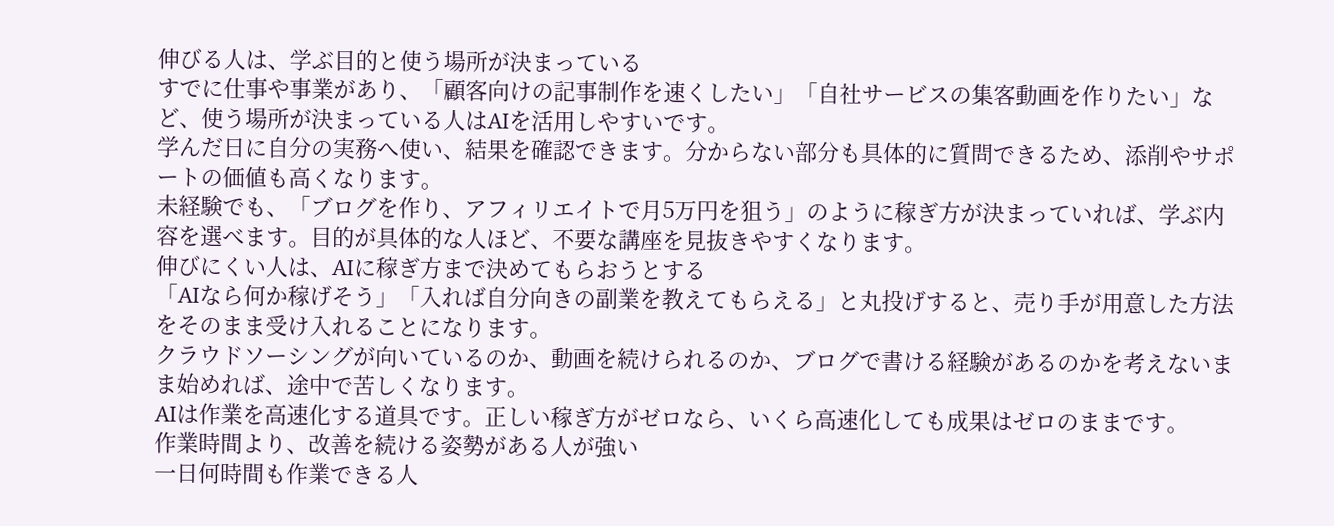伸びる人は、学ぶ目的と使う場所が決まっている
すでに仕事や事業があり、「顧客向けの記事制作を速くしたい」「自社サービスの集客動画を作りたい」など、使う場所が決まっている人はAIを活用しやすいです。
学んだ日に自分の実務へ使い、結果を確認できます。分からない部分も具体的に質問できるため、添削やサポートの価値も高くなります。
未経験でも、「ブログを作り、アフィリエイトで月5万円を狙う」のように稼ぎ方が決まっていれば、学ぶ内容を選べます。目的が具体的な人ほど、不要な講座を見抜きやすくなります。
伸びにくい人は、AIに稼ぎ方まで決めてもらおうとする
「AIなら何か稼げそう」「入れば自分向きの副業を教えてもらえる」と丸投げすると、売り手が用意した方法をそのまま受け入れることになります。
クラウドソーシングが向いているのか、動画を続けられるのか、ブログで書ける経験があるのかを考えないまま始めれば、途中で苦しくなります。
AIは作業を高速化する道具です。正しい稼ぎ方がゼロなら、いくら高速化しても成果はゼロのままです。
作業時間より、改善を続ける姿勢がある人が強い
一日何時間も作業できる人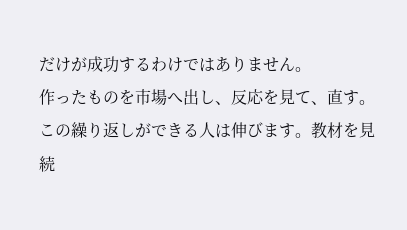だけが成功するわけではありません。
作ったものを市場へ出し、反応を見て、直す。この繰り返しができる人は伸びます。教材を見続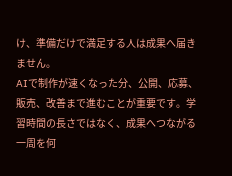け、準備だけで満足する人は成果へ届きません。
AIで制作が速くなった分、公開、応募、販売、改善まで進むことが重要です。学習時間の長さではなく、成果へつながる一周を何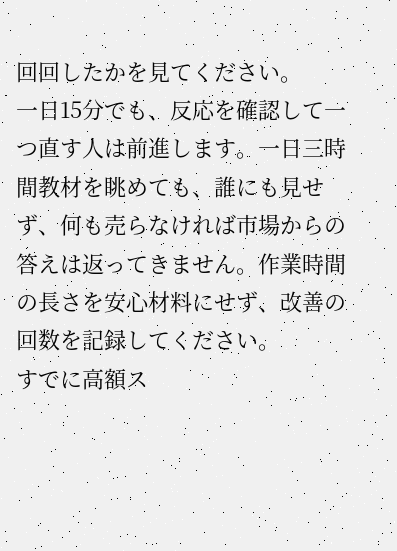回回したかを見てください。
一日15分でも、反応を確認して一つ直す人は前進します。一日三時間教材を眺めても、誰にも見せず、何も売らなければ市場からの答えは返ってきません。作業時間の長さを安心材料にせず、改善の回数を記録してください。
すでに高額ス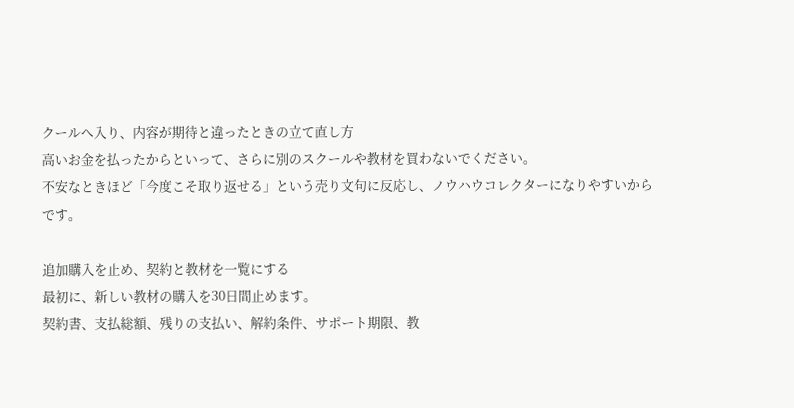クールへ入り、内容が期待と違ったときの立て直し方
高いお金を払ったからといって、さらに別のスクールや教材を買わないでください。
不安なときほど「今度こそ取り返せる」という売り文句に反応し、ノウハウコレクターになりやすいからです。

追加購入を止め、契約と教材を一覧にする
最初に、新しい教材の購入を30日間止めます。
契約書、支払総額、残りの支払い、解約条件、サポート期限、教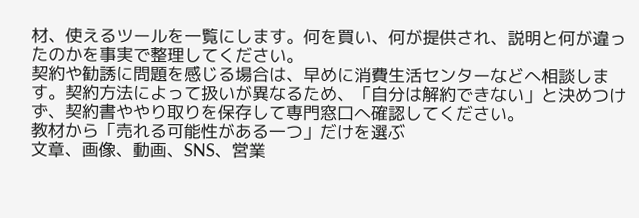材、使えるツールを一覧にします。何を買い、何が提供され、説明と何が違ったのかを事実で整理してください。
契約や勧誘に問題を感じる場合は、早めに消費生活センターなどへ相談します。契約方法によって扱いが異なるため、「自分は解約できない」と決めつけず、契約書ややり取りを保存して専門窓口へ確認してください。
教材から「売れる可能性がある一つ」だけを選ぶ
文章、画像、動画、SNS、営業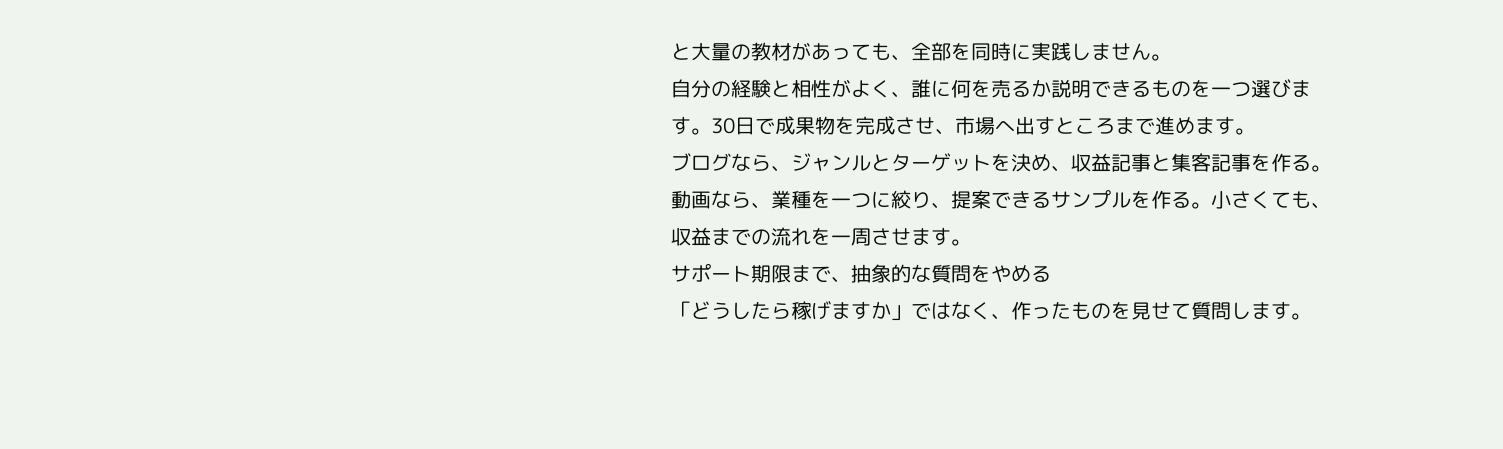と大量の教材があっても、全部を同時に実践しません。
自分の経験と相性がよく、誰に何を売るか説明できるものを一つ選びます。30日で成果物を完成させ、市場へ出すところまで進めます。
ブログなら、ジャンルとターゲットを決め、収益記事と集客記事を作る。動画なら、業種を一つに絞り、提案できるサンプルを作る。小さくても、収益までの流れを一周させます。
サポート期限まで、抽象的な質問をやめる
「どうしたら稼げますか」ではなく、作ったものを見せて質問します。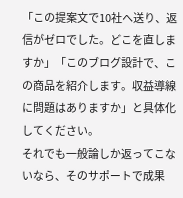「この提案文で10社へ送り、返信がゼロでした。どこを直しますか」「このブログ設計で、この商品を紹介します。収益導線に問題はありますか」と具体化してください。
それでも一般論しか返ってこないなら、そのサポートで成果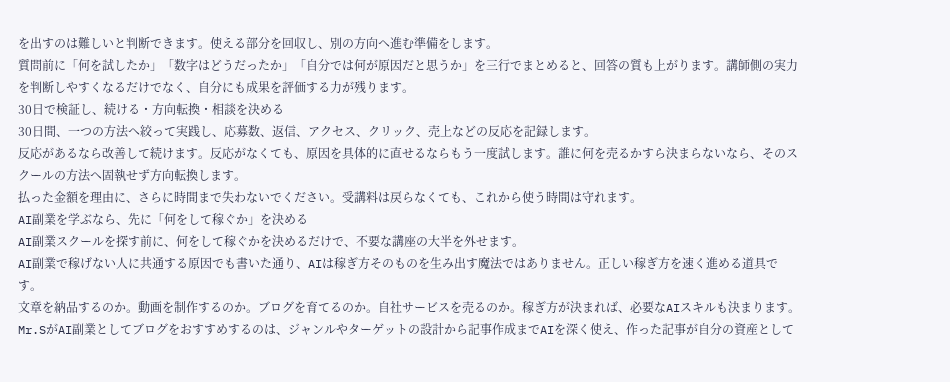を出すのは難しいと判断できます。使える部分を回収し、別の方向へ進む準備をします。
質問前に「何を試したか」「数字はどうだったか」「自分では何が原因だと思うか」を三行でまとめると、回答の質も上がります。講師側の実力を判断しやすくなるだけでなく、自分にも成果を評価する力が残ります。
30日で検証し、続ける・方向転換・相談を決める
30日間、一つの方法へ絞って実践し、応募数、返信、アクセス、クリック、売上などの反応を記録します。
反応があるなら改善して続けます。反応がなくても、原因を具体的に直せるならもう一度試します。誰に何を売るかすら決まらないなら、そのスクールの方法へ固執せず方向転換します。
払った金額を理由に、さらに時間まで失わないでください。受講料は戻らなくても、これから使う時間は守れます。
AI副業を学ぶなら、先に「何をして稼ぐか」を決める
AI副業スクールを探す前に、何をして稼ぐかを決めるだけで、不要な講座の大半を外せます。
AI副業で稼げない人に共通する原因でも書いた通り、AIは稼ぎ方そのものを生み出す魔法ではありません。正しい稼ぎ方を速く進める道具です。
文章を納品するのか。動画を制作するのか。ブログを育てるのか。自社サービスを売るのか。稼ぎ方が決まれば、必要なAIスキルも決まります。
Mr.SがAI副業としてブログをおすすめするのは、ジャンルやターゲットの設計から記事作成までAIを深く使え、作った記事が自分の資産として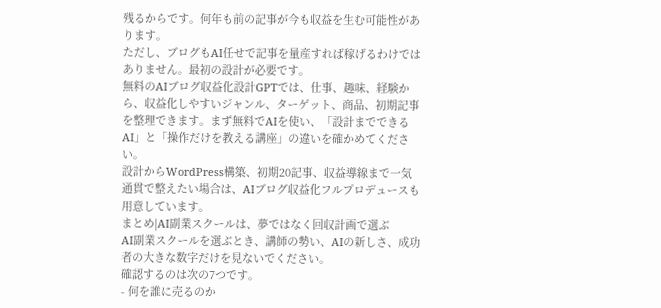残るからです。何年も前の記事が今も収益を生む可能性があります。
ただし、ブログもAI任せで記事を量産すれば稼げるわけではありません。最初の設計が必要です。
無料のAIブログ収益化設計GPTでは、仕事、趣味、経験から、収益化しやすいジャンル、ターゲット、商品、初期記事を整理できます。まず無料でAIを使い、「設計までできるAI」と「操作だけを教える講座」の違いを確かめてください。
設計からWordPress構築、初期20記事、収益導線まで一気通貫で整えたい場合は、AIブログ収益化フルプロデュースも用意しています。
まとめ|AI副業スクールは、夢ではなく回収計画で選ぶ
AI副業スクールを選ぶとき、講師の勢い、AIの新しさ、成功者の大きな数字だけを見ないでください。
確認するのは次の7つです。
- 何を誰に売るのか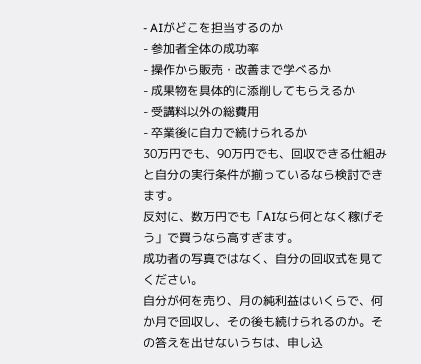- AIがどこを担当するのか
- 参加者全体の成功率
- 操作から販売・改善まで学べるか
- 成果物を具体的に添削してもらえるか
- 受講料以外の総費用
- 卒業後に自力で続けられるか
30万円でも、90万円でも、回収できる仕組みと自分の実行条件が揃っているなら検討できます。
反対に、数万円でも「AIなら何となく稼げそう」で買うなら高すぎます。
成功者の写真ではなく、自分の回収式を見てください。
自分が何を売り、月の純利益はいくらで、何か月で回収し、その後も続けられるのか。その答えを出せないうちは、申し込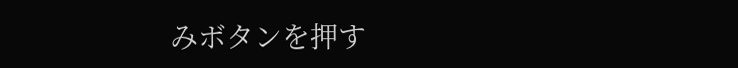みボタンを押す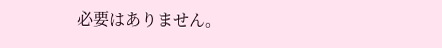必要はありません。